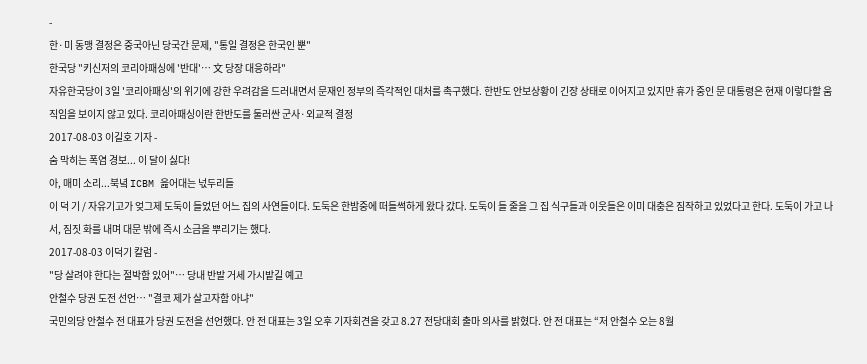-
한·미 동맹 결정은 중국아닌 당국간 문제, "통일 결정은 한국인 뿐"
한국당 "키신저의 코리아패싱에 '반대'… 文 당장 대응하라"
자유한국당이 3일 '코리아패싱'의 위기에 강한 우려감을 드러내면서 문재인 정부의 즉각적인 대처를 촉구했다. 한반도 안보상황이 긴장 상태로 이어지고 있지만 휴가 중인 문 대통령은 현재 이렇다할 움직임을 보이지 않고 있다. 코리아패싱이란 한반도를 둘러싼 군사·외교적 결정
2017-08-03 이길호 기자 -
숨 막히는 폭염 경보... 이 달이 싫다!
아, 매미 소리...북녘 ICBM 읊어대는 넋두리들
이 덕 기 / 자유기고가 엊그제 도둑이 들었던 어느 집의 사연들이다. 도둑은 한밤중에 떠들썩하게 왔다 갔다. 도둑이 들 줄을 그 집 식구들과 이웃들은 이미 대충은 짐작하고 있었다고 한다. 도둑이 가고 나서, 짐짓 화를 내며 대문 밖에 즉시 소금을 뿌리기는 했다.
2017-08-03 이덕기 칼럼 -
"당 살려야 한다는 절박함 있어"… 당내 반발 거세 가시밭길 예고
안철수 당권 도전 선언… "결코 제가 살고자함 아냐"
국민의당 안철수 전 대표가 당권 도전을 선언했다. 안 전 대표는 3일 오후 기자회견을 갖고 8.27 전당대회 출마 의사를 밝혔다. 안 전 대표는 “저 안철수 오는 8월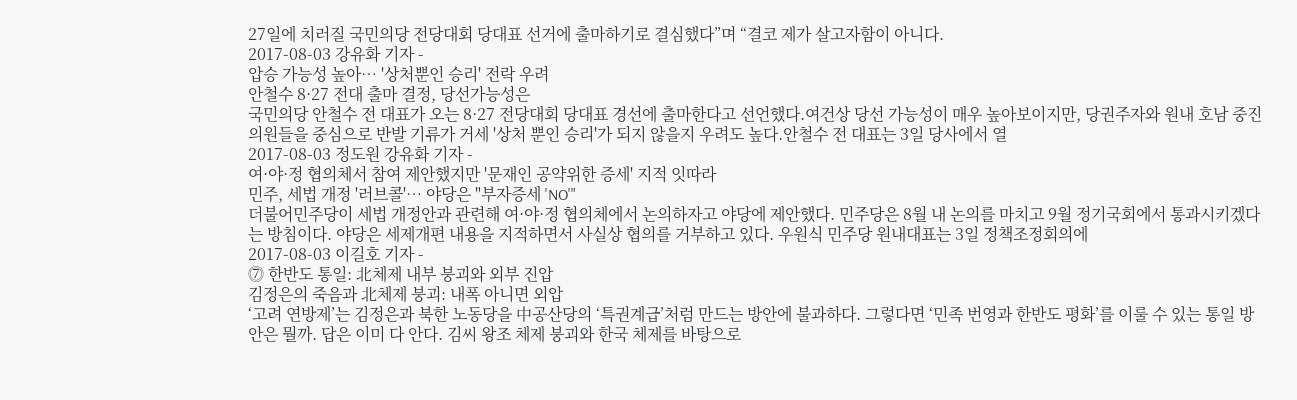27일에 치러질 국민의당 전당대회 당대표 선거에 출마하기로 결심했다”며 “결코 제가 살고자함이 아니다.
2017-08-03 강유화 기자 -
압승 가능성 높아… '상처뿐인 승리' 전락 우려
안철수 8·27 전대 출마 결정, 당선가능성은
국민의당 안철수 전 대표가 오는 8·27 전당대회 당대표 경선에 출마한다고 선언했다.여건상 당선 가능성이 매우 높아보이지만, 당권주자와 원내 호남 중진 의원들을 중심으로 반발 기류가 거세 '상처 뿐인 승리'가 되지 않을지 우려도 높다.안철수 전 대표는 3일 당사에서 열
2017-08-03 정도원 강유화 기자 -
여·야·정 협의체서 참여 제안했지만 '문재인 공약위한 증세' 지적 잇따라
민주, 세법 개정 '러브콜'… 야당은 "부자증세 'NO'"
더불어민주당이 세법 개정안과 관련해 여·야·정 협의체에서 논의하자고 야당에 제안했다. 민주당은 8월 내 논의를 마치고 9월 정기국회에서 통과시키겠다는 방침이다. 야당은 세제개편 내용을 지적하면서 사실상 협의를 거부하고 있다. 우원식 민주당 원내대표는 3일 정책조정회의에
2017-08-03 이길호 기자 -
⓻ 한반도 통일: 北체제 내부 붕괴와 외부 진압
김정은의 죽음과 北체제 붕괴: 내폭 아니면 외압
‘고려 연방제’는 김정은과 북한 노동당을 中공산당의 ‘특권계급’처럼 만드는 방안에 불과하다. 그렇다면 ‘민족 번영과 한반도 평화’를 이룰 수 있는 통일 방안은 뭘까. 답은 이미 다 안다. 김씨 왕조 체제 붕괴와 한국 체제를 바탕으로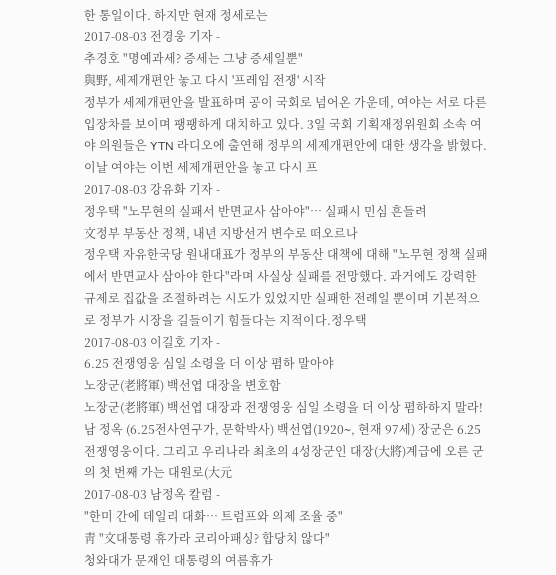한 통일이다. 하지만 현재 정세로는
2017-08-03 전경웅 기자 -
추경호 "명예과세? 증세는 그냥 증세일뿐"
與野, 세제개편안 놓고 다시 '프레임 전쟁' 시작
정부가 세제개편안을 발표하며 공이 국회로 넘어온 가운데, 여야는 서로 다른 입장차를 보이며 팽팽하게 대치하고 있다. 3일 국회 기획재정위원회 소속 여야 의원들은 YTN 라디오에 출연해 정부의 세제개편안에 대한 생각을 밝혔다. 이날 여야는 이번 세제개편안을 놓고 다시 프
2017-08-03 강유화 기자 -
정우택 "노무현의 실패서 반면교사 삼아야"… 실패시 민심 흔들려
文정부 부동산 정책, 내년 지방선거 변수로 떠오르나
정우택 자유한국당 원내대표가 정부의 부동산 대책에 대해 "노무현 정책 실패에서 반면교사 삼아야 한다"라며 사실상 실패를 전망했다. 과거에도 강력한 규제로 집값을 조절하려는 시도가 있었지만 실패한 전례일 뿐이며 기본적으로 정부가 시장을 길들이기 힘들다는 지적이다.정우택
2017-08-03 이길호 기자 -
6.25 전쟁영웅 심일 소령을 더 이상 폄하 말아야
노장군(老將軍) 백선엽 대장을 변호함
노장군(老將軍) 백선엽 대장과 전쟁영웅 심일 소령을 더 이상 폄하하지 말라!남 정옥 (6.25전사연구가, 문학박사) 백선엽(1920∼, 현재 97세) 장군은 6․25전쟁영웅이다. 그리고 우리나라 최초의 4성장군인 대장(大將)계급에 오른 군의 첫 번째 가는 대원로(大元
2017-08-03 남정옥 칼럼 -
"한미 간에 데일리 대화… 트럼프와 의제 조율 중"
靑 "文대통령 휴가라 코리아패싱? 합당치 않다"
청와대가 문재인 대통령의 여름휴가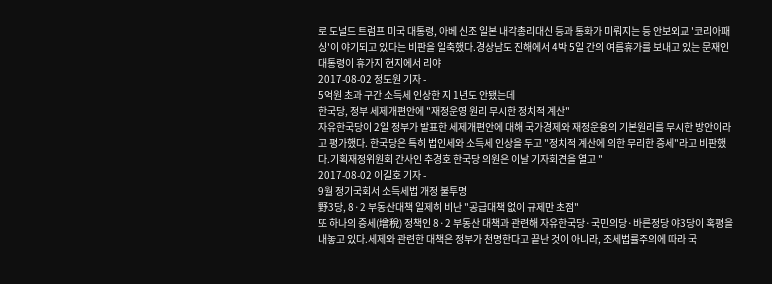로 도널드 트럼프 미국 대통령, 아베 신조 일본 내각총리대신 등과 통화가 미뤄지는 등 안보외교 '코리아패싱'이 야기되고 있다는 비판을 일축했다.경상남도 진해에서 4박 5일 간의 여름휴가를 보내고 있는 문재인 대통령이 휴가지 현지에서 리야
2017-08-02 정도원 기자 -
5억원 초과 구간 소득세 인상한 지 1년도 안됐는데
한국당, 정부 세제개편안에 "재정운영 원리 무시한 정치적 계산"
자유한국당이 2일 정부가 발표한 세제개편안에 대해 국가경제와 재정운용의 기본원리를 무시한 방안이라고 평가했다. 한국당은 특히 법인세와 소득세 인상을 두고 "정치적 계산에 의한 무리한 증세"라고 비판했다.기획재정위원회 간사인 추경호 한국당 의원은 이날 기자회견을 열고 "
2017-08-02 이길호 기자 -
9월 정기국회서 소득세법 개정 불투명
野3당, 8·2 부동산대책 일제히 비난 "공급대책 없이 규제만 초점"
또 하나의 증세(增稅) 정책인 8·2 부동산 대책과 관련해 자유한국당·국민의당·바른정당 야3당이 혹평을 내놓고 있다.세제와 관련한 대책은 정부가 천명한다고 끝난 것이 아니라, 조세법률주의에 따라 국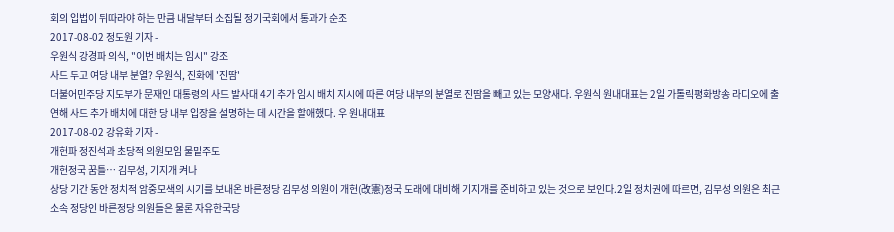회의 입법이 뒤따라야 하는 만큼 내달부터 소집될 정기국회에서 통과가 순조
2017-08-02 정도원 기자 -
우원식 강경파 의식, "이번 배치는 임시" 강조
사드 두고 여당 내부 분열? 우원식, 진화에 '진땀'
더불어민주당 지도부가 문재인 대통령의 사드 발사대 4기 추가 임시 배치 지시에 따른 여당 내부의 분열로 진땀을 빼고 있는 모양새다. 우원식 원내대표는 2일 가톨릭평화방송 라디오에 출연해 사드 추가 배치에 대한 당 내부 입장을 설명하는 데 시간을 할애했다. 우 원내대표
2017-08-02 강유화 기자 -
개헌파 정진석과 초당적 의원모임 물밑주도
개헌정국 꿈틀… 김무성, 기지개 켜나
상당 기간 동안 정치적 암중모색의 시기를 보내온 바른정당 김무성 의원이 개헌(改憲)정국 도래에 대비해 기지개를 준비하고 있는 것으로 보인다.2일 정치권에 따르면, 김무성 의원은 최근 소속 정당인 바른정당 의원들은 물론 자유한국당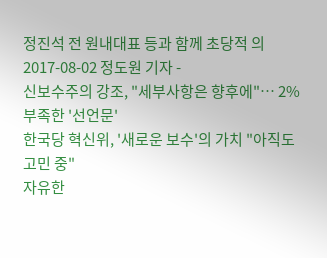정진석 전 원내대표 등과 함께 초당적 의
2017-08-02 정도원 기자 -
신보수주의 강조, "세부사항은 향후에"… 2% 부족한 '선언문'
한국당 혁신위, '새로운 보수'의 가치 "아직도 고민 중"
자유한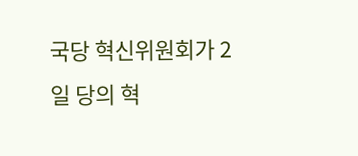국당 혁신위원회가 2일 당의 혁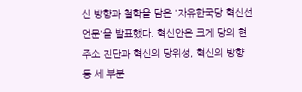신 방향과 철학을 담은 '자유한국당 혁신선언문'을 발표했다. 혁신안은 크게 당의 현주소 진단과 혁신의 당위성, 혁신의 방향 등 세 부분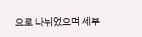으로 나뉘었으며 세부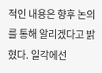적인 내용은 향후 논의를 통해 알리겠다고 밝혔다. 일각에선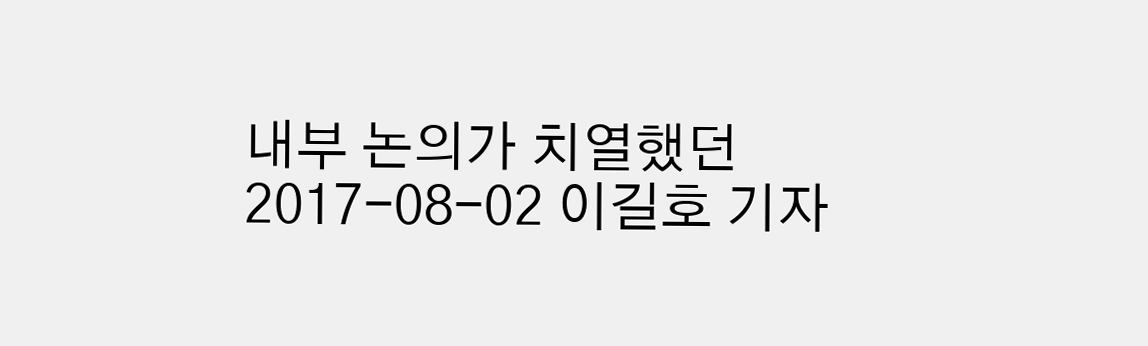내부 논의가 치열했던
2017-08-02 이길호 기자